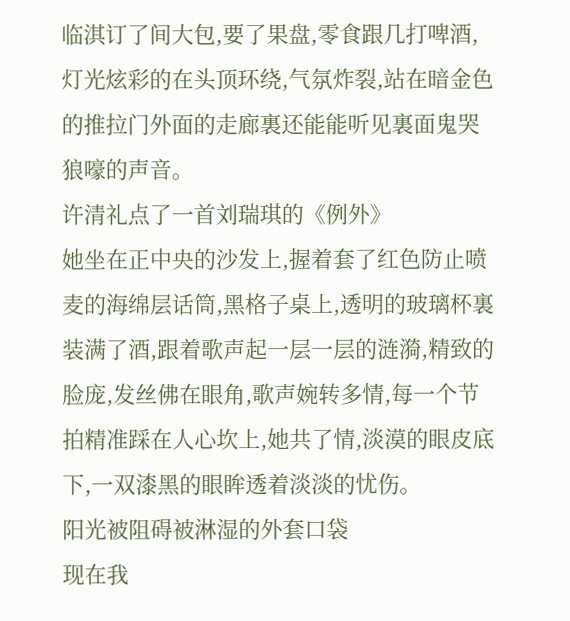临淇订了间大包,要了果盘,零食跟几打啤酒,灯光炫彩的在头顶环绕,气氛炸裂,站在暗金色的推拉门外面的走廊裏还能能听见裏面鬼哭狼嚎的声音。
许清礼点了一首刘瑞琪的《例外》
她坐在正中央的沙发上,握着套了红色防止喷麦的海绵层话筒,黑格子桌上,透明的玻璃杯裏装满了酒,跟着歌声起一层一层的涟漪,精致的脸庞,发丝佛在眼角,歌声婉转多情,每一个节拍精准踩在人心坎上,她共了情,淡漠的眼皮底下,一双漆黑的眼眸透着淡淡的忧伤。
阳光被阻碍被淋湿的外套口袋
现在我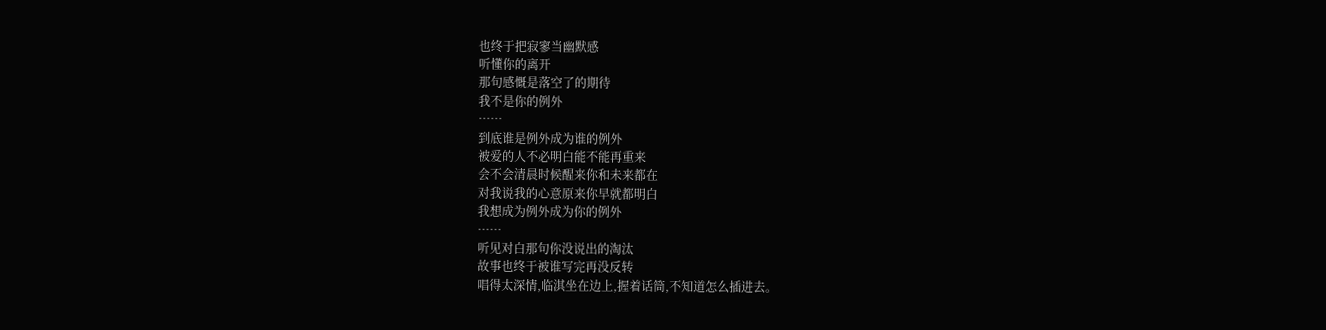也终于把寂寥当幽默感
听懂你的离开
那句感慨是落空了的期待
我不是你的例外
……
到底谁是例外成为谁的例外
被爱的人不必明白能不能再重来
会不会清晨时候醒来你和未来都在
对我说我的心意原来你早就都明白
我想成为例外成为你的例外
……
听见对白那句你没说出的淘汰
故事也终于被谁写完再没反转
唱得太深情,临淇坐在边上,握着话筒,不知道怎么插进去。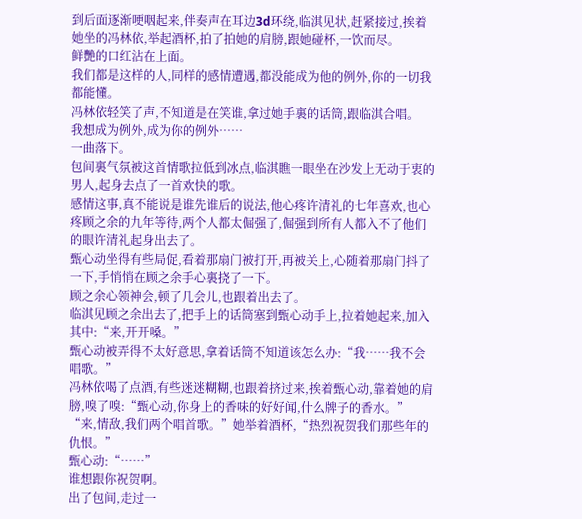到后面逐渐哽咽起来,伴奏声在耳边3d环绕,临淇见状,赶紧接过,挨着她坐的冯林依,举起酒杯,拍了拍她的肩膀,跟她碰杯,一饮而尽。
鲜艷的口红沾在上面。
我们都是这样的人,同样的感情遭遇,都没能成为他的例外,你的一切我都能懂。
冯林依轻笑了声,不知道是在笑谁,拿过她手裏的话筒,跟临淇合唱。
我想成为例外,成为你的例外……
一曲落下。
包间裏气氛被这首情歌拉低到冰点,临淇瞧一眼坐在沙发上无动于衷的男人,起身去点了一首欢快的歌。
感情这事,真不能说是谁先谁后的说法,他心疼许清礼的七年喜欢,也心疼顾之余的九年等待,两个人都太倔强了,倔强到所有人都入不了他们的眼许清礼起身出去了。
甄心动坐得有些局促,看着那扇门被打开,再被关上,心随着那扇门抖了一下,手悄悄在顾之余手心裏挠了一下。
顾之余心领神会,顿了几会儿,也跟着出去了。
临淇见顾之余出去了,把手上的话筒塞到甄心动手上,拉着她起来,加入其中:“来,开开嗓。”
甄心动被弄得不太好意思,拿着话筒不知道该怎么办:“我……我不会唱歌。”
冯林依喝了点酒,有些迷迷糊糊,也跟着挤过来,挨着甄心动,靠着她的肩膀,嗅了嗅:“甄心动,你身上的香味的好好闻,什么牌子的香水。”
“来,情敌,我们两个唱首歌。”她举着酒杯,“热烈祝贺我们那些年的仇恨。”
甄心动:“……”
谁想跟你祝贺啊。
出了包间,走过一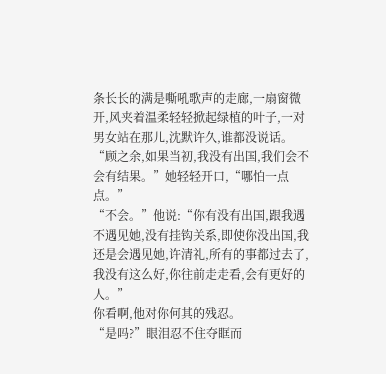条长长的满是嘶吼歌声的走廊,一扇窗微开,风夹着温柔轻轻掀起绿植的叶子,一对男女站在那儿,沈默许久,谁都没说话。
“顾之余,如果当初,我没有出国,我们会不会有结果。”她轻轻开口,“哪怕一点点。”
“不会。”他说:“你有没有出国,跟我遇不遇见她,没有挂钩关系,即使你没出国,我还是会遇见她,许清礼,所有的事都过去了,我没有这么好,你往前走走看,会有更好的人。”
你看啊,他对你何其的残忍。
“是吗?”眼泪忍不住夺眶而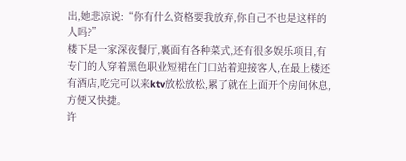出,她悲凉说:“你有什么资格要我放弃,你自己不也是这样的人吗?”
楼下是一家深夜餐厅,裏面有各种菜式,还有很多娱乐项目,有专门的人穿着黑色职业短裙在门口站着迎接客人,在最上楼还有酒店,吃完可以来ktv放松放松,累了就在上面开个房间休息,方便又快捷。
许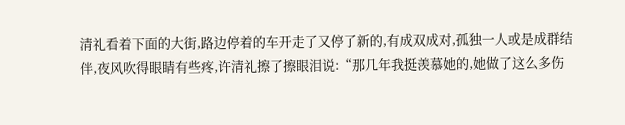清礼看着下面的大街,路边停着的车开走了又停了新的,有成双成对,孤独一人或是成群结伴,夜风吹得眼睛有些疼,许清礼擦了擦眼泪说:“那几年我挺羡慕她的,她做了这么多伤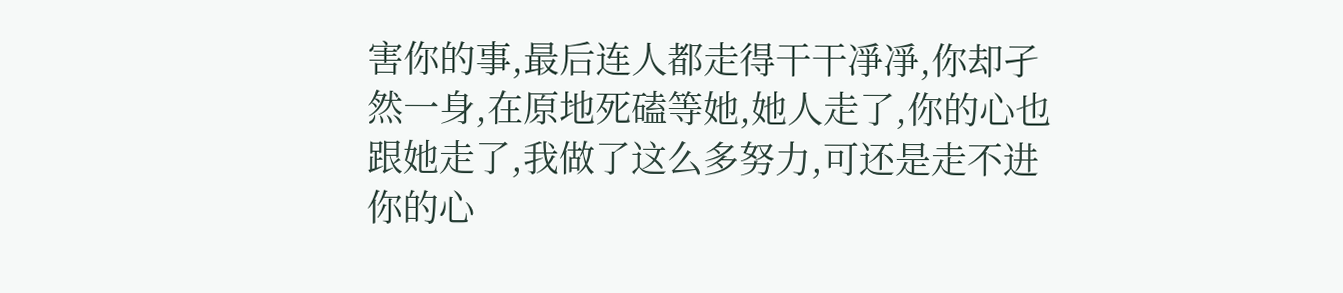害你的事,最后连人都走得干干凈凈,你却孑然一身,在原地死磕等她,她人走了,你的心也跟她走了,我做了这么多努力,可还是走不进你的心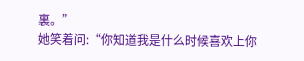裏。”
她笑着问:“你知道我是什么时候喜欢上你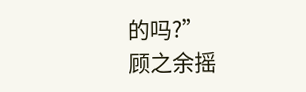的吗?”
顾之余摇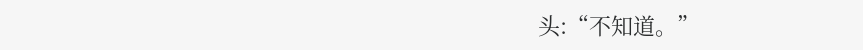头:“不知道。”